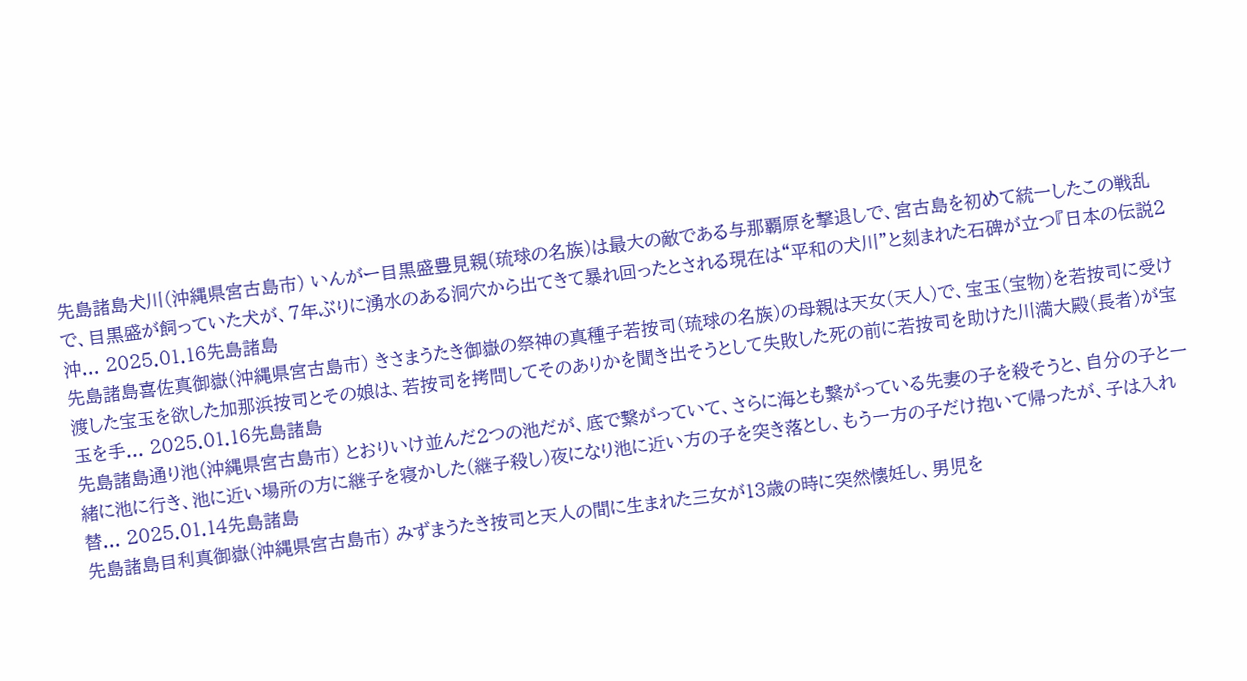先島諸島犬川(沖縄県宮古島市) いんがー目黒盛豊見親(琉球の名族)は最大の敵である与那覇原を撃退しで、宮古島を初めて統一したこの戦乱で、目黒盛が飼っていた犬が、7年ぶりに湧水のある洞穴から出てきて暴れ回ったとされる現在は“平和の犬川”と刻まれた石碑が立つ『日本の伝説2 沖... 2025.01.16先島諸島
先島諸島喜佐真御嶽(沖縄県宮古島市) きさまうたき御嶽の祭神の真種子若按司(琉球の名族)の母親は天女(天人)で、宝玉(宝物)を若按司に受け渡した宝玉を欲した加那浜按司とその娘は、若按司を拷問してそのありかを聞き出そうとして失敗した死の前に若按司を助けた川満大殿(長者)が宝玉を手... 2025.01.16先島諸島
先島諸島通り池(沖縄県宮古島市) とおりいけ並んだ2つの池だが、底で繋がっていて、さらに海とも繋がっている先妻の子を殺そうと、自分の子と一緒に池に行き、池に近い場所の方に継子を寝かした(継子殺し)夜になり池に近い方の子を突き落とし、もう一方の子だけ抱いて帰ったが、子は入れ替... 2025.01.14先島諸島
先島諸島目利真御嶽(沖縄県宮古島市) みずまうたき按司と天人の間に生まれた三女が13歳の時に突然懐妊し、男児を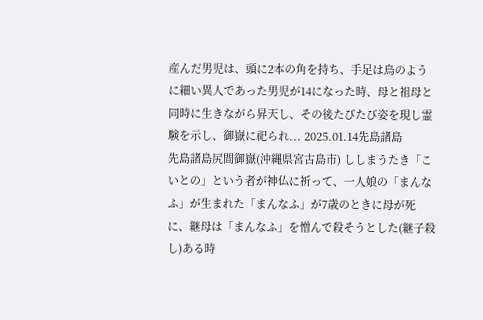産んだ男児は、頭に2本の角を持ち、手足は鳥のように細い異人であった男児が14になった時、母と祖母と同時に生きながら昇天し、その後たびたび姿を現し霊験を示し、御嶽に祀られ... 2025.01.14先島諸島
先島諸島尻間御嶽(沖縄県宮古島市) ししまうたき「こいとの」という者が神仏に祈って、一人娘の「まんなふ」が生まれた「まんなふ」が7歳のときに母が死に、継母は「まんなふ」を憎んで殺そうとした(継子殺し)ある時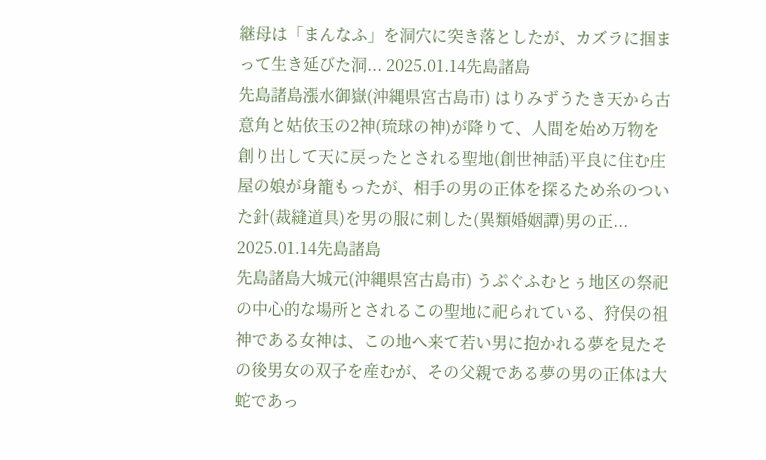継母は「まんなふ」を洞穴に突き落としたが、カズラに掴まって生き延びた洞... 2025.01.14先島諸島
先島諸島漲水御嶽(沖縄県宮古島市) はりみずうたき天から古意角と姑依玉の2神(琉球の神)が降りて、人間を始め万物を創り出して天に戻ったとされる聖地(創世神話)平良に住む庄屋の娘が身籠もったが、相手の男の正体を探るため糸のついた針(裁縫道具)を男の服に刺した(異類婚姻譚)男の正... 2025.01.14先島諸島
先島諸島大城元(沖縄県宮古島市) うぷぐふむとぅ地区の祭祀の中心的な場所とされるこの聖地に祀られている、狩俣の祖神である女神は、この地へ来て若い男に抱かれる夢を見たその後男女の双子を産むが、その父親である夢の男の正体は大蛇であっ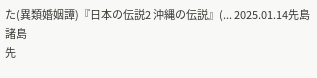た(異類婚姻譚)『日本の伝説2 沖縄の伝説』(... 2025.01.14先島諸島
先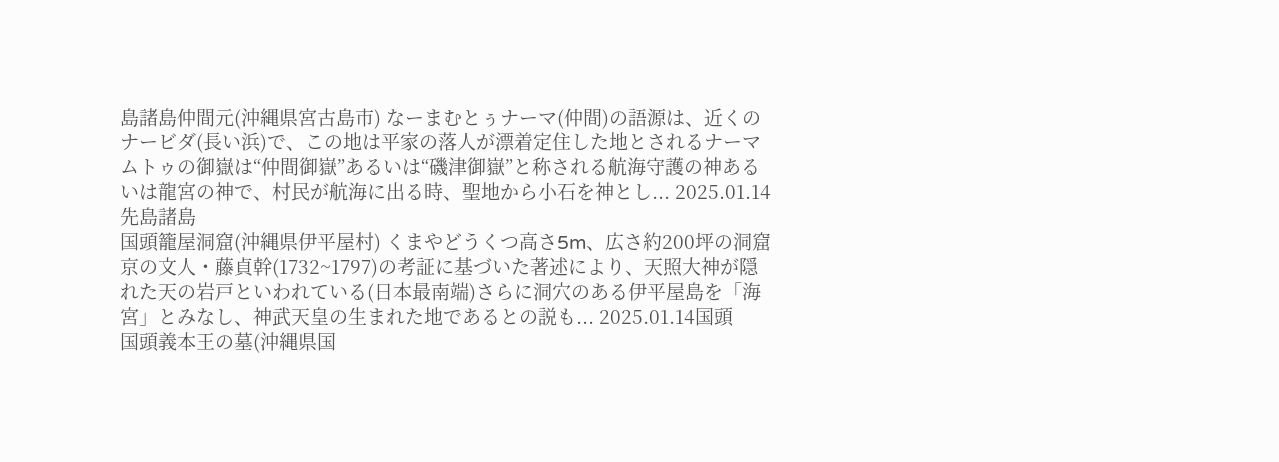島諸島仲間元(沖縄県宮古島市) なーまむとぅナーマ(仲間)の語源は、近くのナービダ(長い浜)で、この地は平家の落人が漂着定住した地とされるナーマムトゥの御嶽は“仲間御嶽”あるいは“磯津御嶽”と称される航海守護の神あるいは龍宮の神で、村民が航海に出る時、聖地から小石を神とし... 2025.01.14先島諸島
国頭籠屋洞窟(沖縄県伊平屋村) くまやどうくつ高さ5m、広さ約200坪の洞窟京の文人・藤貞幹(1732~1797)の考証に基づいた著述により、天照大神が隠れた天の岩戸といわれている(日本最南端)さらに洞穴のある伊平屋島を「海宮」とみなし、神武天皇の生まれた地であるとの説も... 2025.01.14国頭
国頭義本王の墓(沖縄県国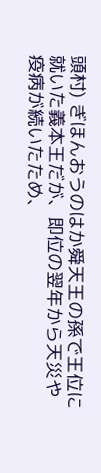頭村) ぎほんおうのはか舜天王の孫で王位に就いた義本王だが、即位の翌年から天災や疫病が続いたため、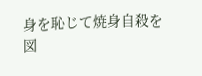身を恥じて焼身自殺を図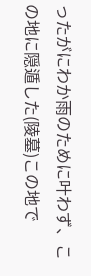ったがにわか雨のために叶わず、この地に隠遁した(陵墓)この地で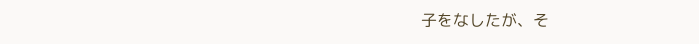子をなしたが、そ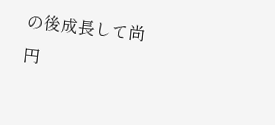の後成長して尚円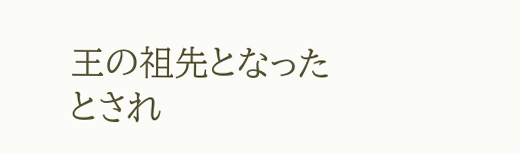王の祖先となったとされ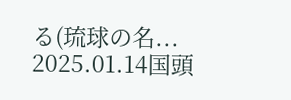る(琉球の名... 2025.01.14国頭